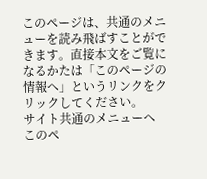このページは、共通のメニューを読み飛ばすことができます。直接本文をご覧になるかたは「このページの情報へ」というリンクをクリックしてください。
サイト共通のメニューへ
このペ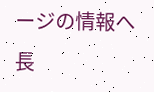ージの情報へ
長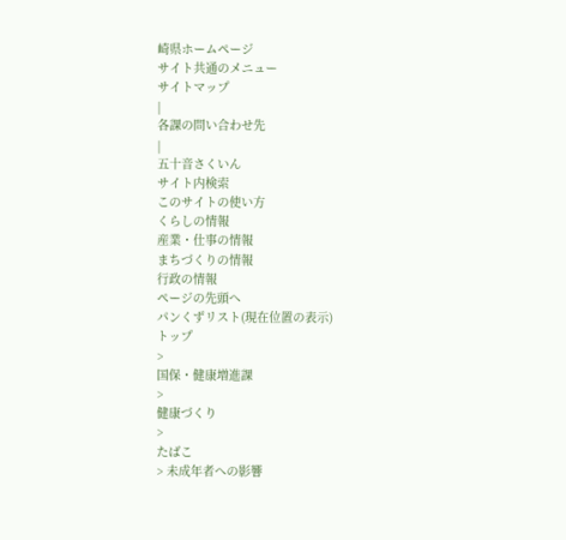崎県ホームページ
サイト共通のメニュー
サイトマップ
|
各課の問い合わせ先
|
五十音さくいん
サイト内検索
このサイトの使い方
くらしの情報
産業・仕事の情報
まちづくりの情報
行政の情報
ページの先頭へ
パンくずリスト(現在位置の表示)
トップ
>
国保・健康増進課
>
健康づくり
>
たばこ
> 未成年者への影響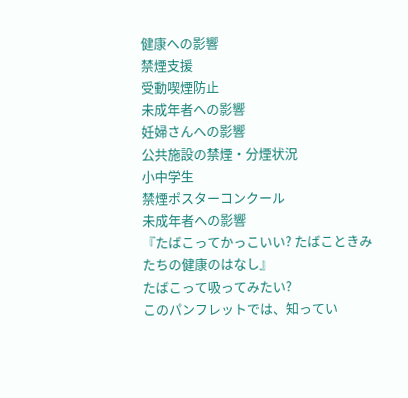健康への影響
禁煙支援
受動喫煙防止
未成年者への影響
妊婦さんへの影響
公共施設の禁煙・分煙状況
小中学生
禁煙ポスターコンクール
未成年者への影響
『たばこってかっこいい? たばこときみたちの健康のはなし』
たばこって吸ってみたい?
このパンフレットでは、知ってい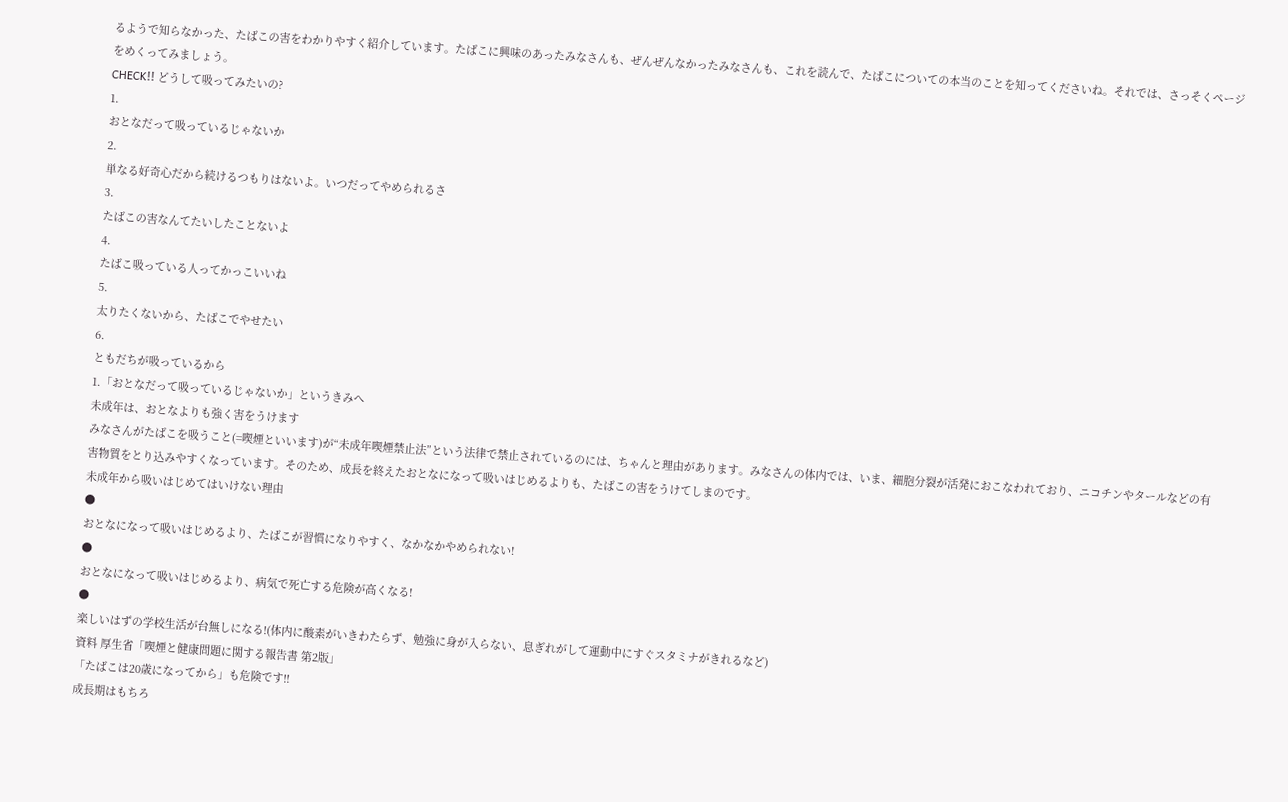るようで知らなかった、たばこの害をわかりやすく紹介しています。たばこに興味のあったみなさんも、ぜんぜんなかったみなさんも、これを読んで、たばこについての本当のことを知ってくださいね。それでは、さっそくページをめくってみましょう。
CHECK!! どうして吸ってみたいの?
1.
おとなだって吸っているじゃないか
2.
単なる好奇心だから続けるつもりはないよ。いつだってやめられるさ
3.
たばこの害なんてたいしたことないよ
4.
たばこ吸っている人ってかっこいいね
5.
太りたくないから、たばこでやせたい
6.
ともだちが吸っているから
1.「おとなだって吸っているじゃないか」というきみへ
未成年は、おとなよりも強く害をうけます
みなさんがたばこを吸うこと(=喫煙といいます)が“未成年喫煙禁止法”という法律で禁止されているのには、ちゃんと理由があります。みなさんの体内では、いま、細胞分裂が活発におこなわれており、ニコチンやタールなどの有害物質をとり込みやすくなっています。そのため、成長を終えたおとなになって吸いはじめるよりも、たばこの害をうけてしまのです。
未成年から吸いはじめてはいけない理由
●
おとなになって吸いはじめるより、たばこが習慣になりやすく、なかなかやめられない!
●
おとなになって吸いはじめるより、病気で死亡する危険が高くなる!
●
楽しいはずの学校生活が台無しになる!(体内に酸素がいきわたらず、勉強に身が入らない、息ぎれがして運動中にすぐスタミナがきれるなど)
資料 厚生省「喫煙と健康問題に関する報告書 第2版」
「たばこは20歳になってから」も危険です!!
成長期はもちろ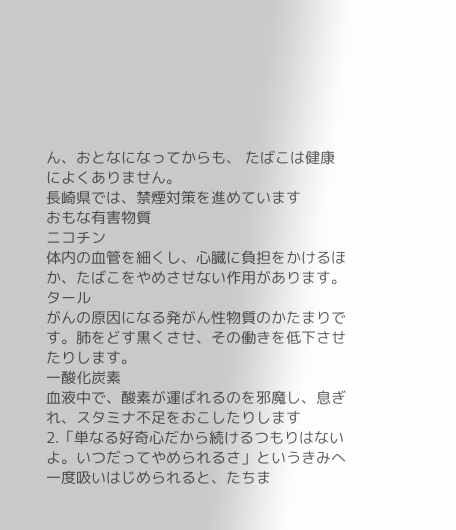ん、おとなになってからも、 たばこは健康によくありません。
長崎県では、禁煙対策を進めています
おもな有害物質
ニコチン
体内の血管を細くし、心臓に負担をかけるほか、たばこをやめさせない作用があります。
タール
がんの原因になる発がん性物質のかたまりです。肺をどす黒くさせ、その働きを低下させたりします。
一酸化炭素
血液中で、酸素が運ばれるのを邪魔し、息ぎれ、スタミナ不足をおこしたりします
2.「単なる好奇心だから続けるつもりはないよ。いつだってやめられるさ」というきみへ
一度吸いはじめられると、たちま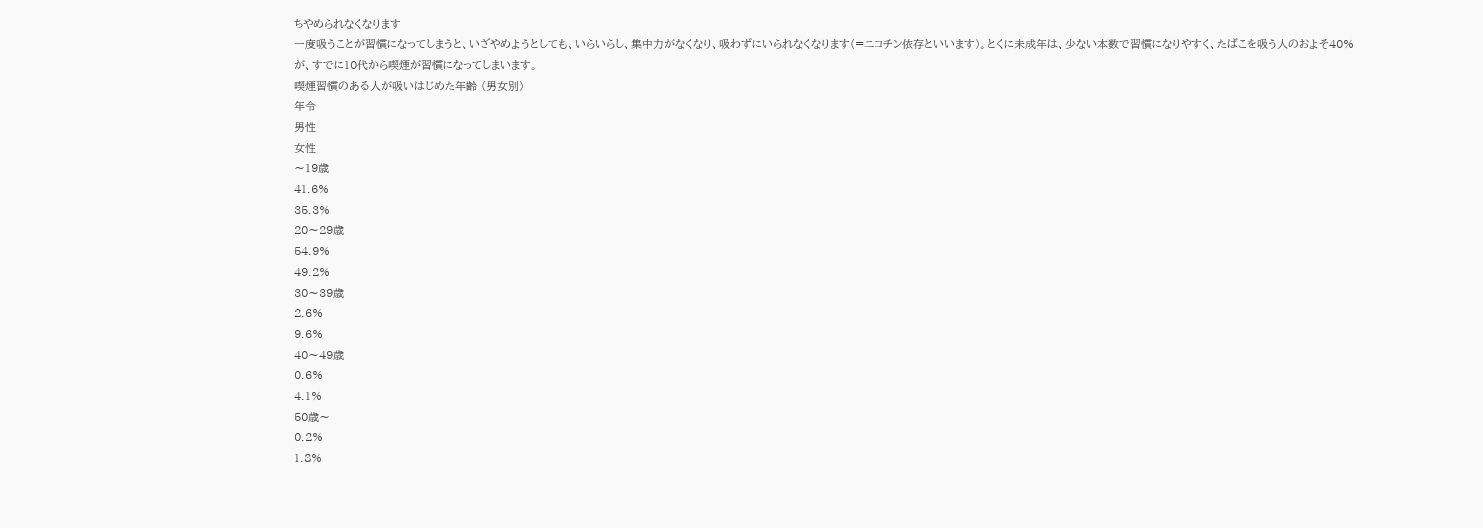ちやめられなくなります
一度吸うことが習慣になってしまうと、いざやめようとしても、いらいらし、集中力がなくなり、吸わずにいられなくなります(=ニコチン依存といいます)。とくに未成年は、少ない本数で習慣になりやすく、たばこを吸う人のおよそ40%が、すでに10代から喫煙が習慣になってしまいます。
喫煙習慣のある人が吸いはじめた年齢 (男女別)
年令
男性
女性
〜19歳
41.6%
35.3%
20〜29歳
54.9%
49.2%
30〜39歳
2.6%
9.6%
40〜49歳
0.6%
4.1%
50歳〜
0.2%
1.8%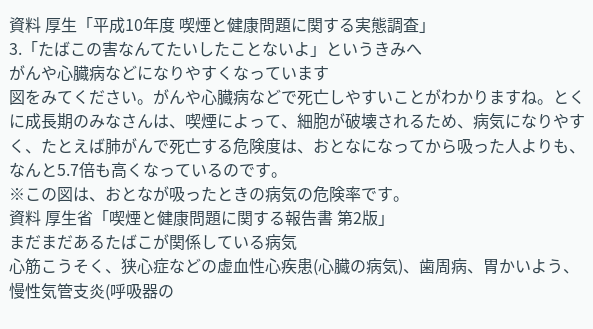資料 厚生「平成10年度 喫煙と健康問題に関する実態調査」
3.「たばこの害なんてたいしたことないよ」というきみへ
がんや心臓病などになりやすくなっています
図をみてください。がんや心臓病などで死亡しやすいことがわかりますね。とくに成長期のみなさんは、喫煙によって、細胞が破壊されるため、病気になりやすく、たとえば肺がんで死亡する危険度は、おとなになってから吸った人よりも、なんと5.7倍も高くなっているのです。
※この図は、おとなが吸ったときの病気の危険率です。
資料 厚生省「喫煙と健康問題に関する報告書 第2版」
まだまだあるたばこが関係している病気
心筋こうそく、狭心症などの虚血性心疾患(心臓の病気)、歯周病、胃かいよう、慢性気管支炎(呼吸器の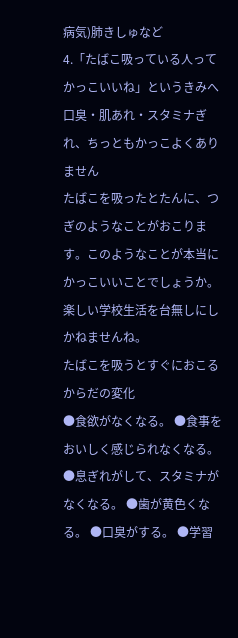病気)肺きしゅなど
4.「たばこ吸っている人ってかっこいいね」というきみへ
口臭・肌あれ・スタミナぎれ、ちっともかっこよくありません
たばこを吸ったとたんに、つぎのようなことがおこります。このようなことが本当にかっこいいことでしょうか。楽しい学校生活を台無しにしかねませんね。
たばこを吸うとすぐにおこるからだの変化
●食欲がなくなる。 ●食事をおいしく感じられなくなる。 ●息ぎれがして、スタミナがなくなる。 ●歯が黄色くなる。 ●口臭がする。 ●学習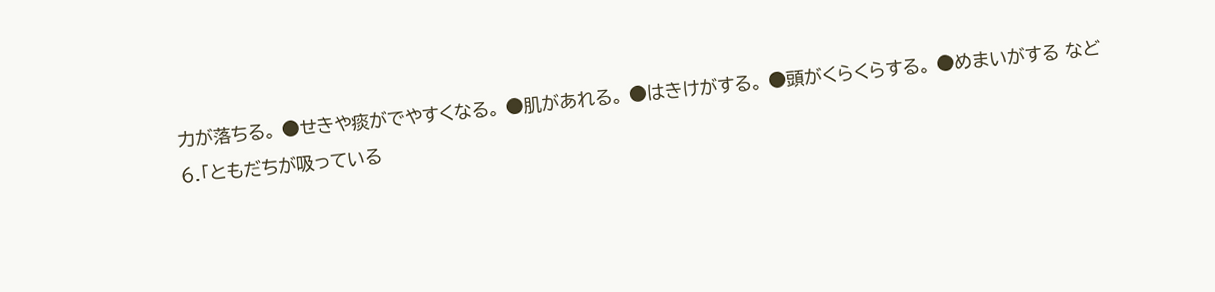力が落ちる。 ●せきや痰がでやすくなる。 ●肌があれる。 ●はきけがする。 ●頭がくらくらする。 ●めまいがする など
6.「ともだちが吸っている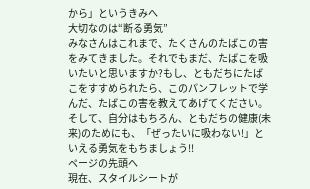から」というきみへ
大切なのは“断る勇気”
みなさんはこれまで、たくさんのたばこの害をみてきました。それでもまだ、たばこを吸いたいと思いますか?もし、ともだちにたばこをすすめられたら、このパンフレットで学んだ、たばこの害を教えてあげてください。そして、自分はもちろん、ともだちの健康(未来)のためにも、「ぜったいに吸わない!」といえる勇気をもちましょう!!
ページの先頭へ
現在、スタイルシートが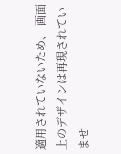適用されていないため、 画面上のデザインは再現されていませ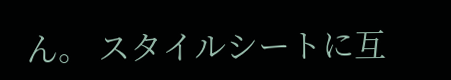ん。 スタイルシートに互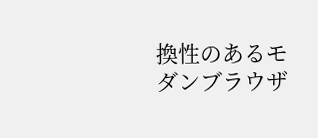換性のあるモダンブラウザ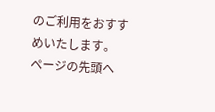のご利用をおすすめいたします。
ページの先頭へ